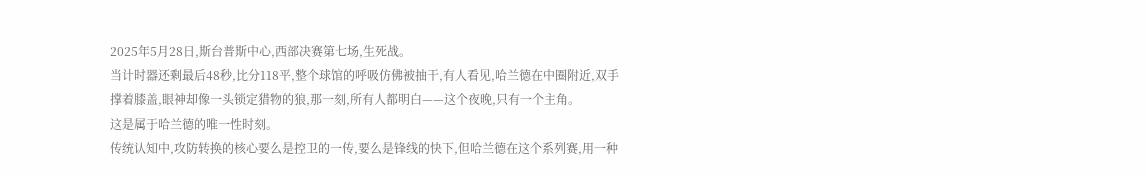2025年5月28日,斯台普斯中心,西部决赛第七场,生死战。
当计时器还剩最后48秒,比分118平,整个球馆的呼吸仿佛被抽干,有人看见,哈兰德在中圈附近,双手撑着膝盖,眼神却像一头锁定猎物的狼,那一刻,所有人都明白——这个夜晚,只有一个主角。
这是属于哈兰德的唯一性时刻。
传统认知中,攻防转换的核心要么是控卫的一传,要么是锋线的快下,但哈兰德在这个系列赛,用一种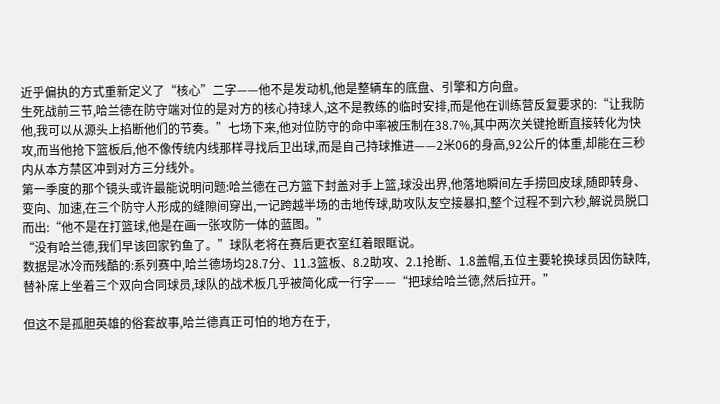近乎偏执的方式重新定义了“核心”二字——他不是发动机,他是整辆车的底盘、引擎和方向盘。
生死战前三节,哈兰德在防守端对位的是对方的核心持球人,这不是教练的临时安排,而是他在训练营反复要求的:“让我防他,我可以从源头上掐断他们的节奏。”七场下来,他对位防守的命中率被压制在38.7%,其中两次关键抢断直接转化为快攻,而当他抢下篮板后,他不像传统内线那样寻找后卫出球,而是自己持球推进——2米06的身高,92公斤的体重,却能在三秒内从本方禁区冲到对方三分线外。
第一季度的那个镜头或许最能说明问题:哈兰德在己方篮下封盖对手上篮,球没出界,他落地瞬间左手捞回皮球,随即转身、变向、加速,在三个防守人形成的缝隙间穿出,一记跨越半场的击地传球,助攻队友空接暴扣,整个过程不到六秒,解说员脱口而出:“他不是在打篮球,他是在画一张攻防一体的蓝图。”
“没有哈兰德,我们早该回家钓鱼了。”球队老将在赛后更衣室红着眼眶说。
数据是冰冷而残酷的:系列赛中,哈兰德场均28.7分、11.3篮板、8.2助攻、2.1抢断、1.8盖帽,五位主要轮换球员因伤缺阵,替补席上坐着三个双向合同球员,球队的战术板几乎被简化成一行字——“把球给哈兰德,然后拉开。”

但这不是孤胆英雄的俗套故事,哈兰德真正可怕的地方在于,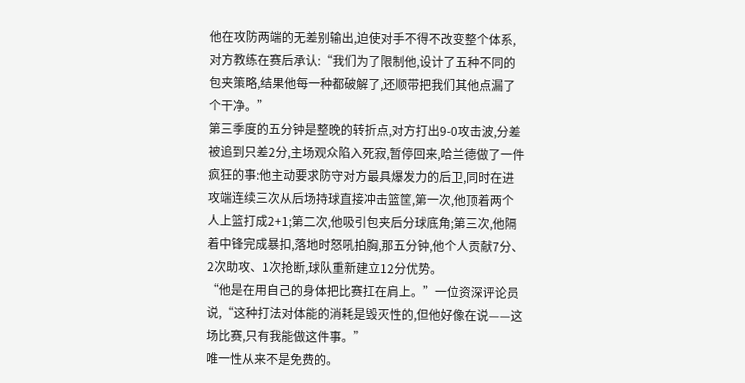他在攻防两端的无差别输出,迫使对手不得不改变整个体系,对方教练在赛后承认:“我们为了限制他,设计了五种不同的包夹策略,结果他每一种都破解了,还顺带把我们其他点漏了个干净。”
第三季度的五分钟是整晚的转折点,对方打出9-0攻击波,分差被追到只差2分,主场观众陷入死寂,暂停回来,哈兰德做了一件疯狂的事:他主动要求防守对方最具爆发力的后卫,同时在进攻端连续三次从后场持球直接冲击篮筐,第一次,他顶着两个人上篮打成2+1;第二次,他吸引包夹后分球底角;第三次,他隔着中锋完成暴扣,落地时怒吼拍胸,那五分钟,他个人贡献7分、2次助攻、1次抢断,球队重新建立12分优势。
“他是在用自己的身体把比赛扛在肩上。”一位资深评论员说,“这种打法对体能的消耗是毁灭性的,但他好像在说——这场比赛,只有我能做这件事。”
唯一性从来不是免费的。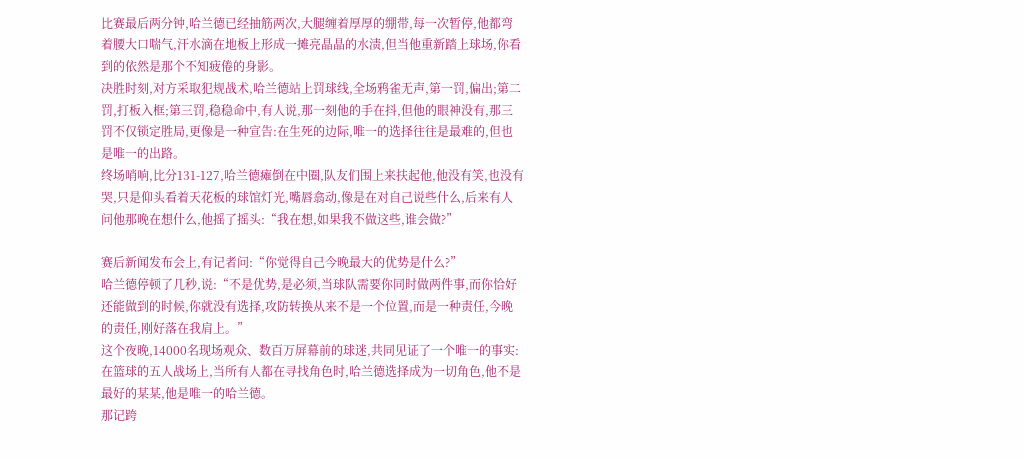比赛最后两分钟,哈兰德已经抽筋两次,大腿缠着厚厚的绷带,每一次暂停,他都弯着腰大口喘气,汗水滴在地板上形成一摊亮晶晶的水渍,但当他重新踏上球场,你看到的依然是那个不知疲倦的身影。
决胜时刻,对方采取犯规战术,哈兰德站上罚球线,全场鸦雀无声,第一罚,偏出;第二罚,打板入框;第三罚,稳稳命中,有人说,那一刻他的手在抖,但他的眼神没有,那三罚不仅锁定胜局,更像是一种宣告:在生死的边际,唯一的选择往往是最难的,但也是唯一的出路。
终场哨响,比分131-127,哈兰德瘫倒在中圈,队友们围上来扶起他,他没有笑,也没有哭,只是仰头看着天花板的球馆灯光,嘴唇翕动,像是在对自己说些什么,后来有人问他那晚在想什么,他摇了摇头:“我在想,如果我不做这些,谁会做?”

赛后新闻发布会上,有记者问:“你觉得自己今晚最大的优势是什么?”
哈兰德停顿了几秒,说:“不是优势,是必须,当球队需要你同时做两件事,而你恰好还能做到的时候,你就没有选择,攻防转换从来不是一个位置,而是一种责任,今晚的责任,刚好落在我肩上。”
这个夜晚,14000名现场观众、数百万屏幕前的球迷,共同见证了一个唯一的事实:在篮球的五人战场上,当所有人都在寻找角色时,哈兰德选择成为一切角色,他不是最好的某某,他是唯一的哈兰德。
那记跨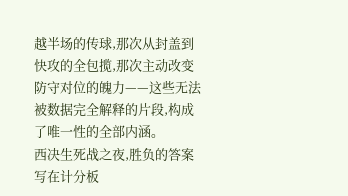越半场的传球,那次从封盖到快攻的全包揽,那次主动改变防守对位的魄力——这些无法被数据完全解释的片段,构成了唯一性的全部内涵。
西决生死战之夜,胜负的答案写在计分板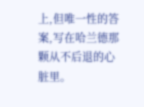上,但唯一性的答案,写在哈兰德那颗从不后退的心脏里。